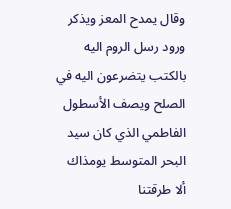وقال يمدح المعز ويذكر ورود رسل الروم اليه بالكتب يتضرعون اليه في الصلح ويصف الأسطول الفاطمي الذي كان سيد البحر المتوسط يومذاك
ألا طرقتنا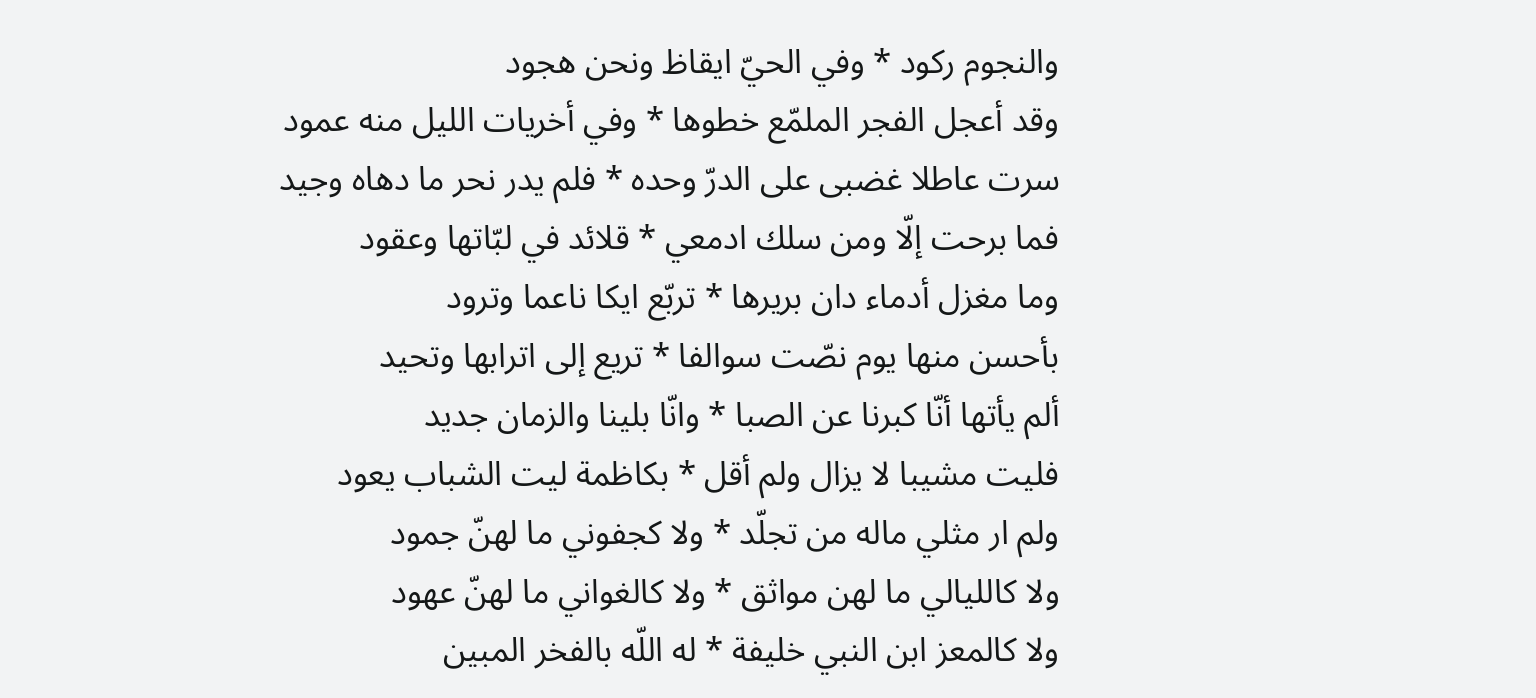والنجوم ركود * وفي الحيّ ايقاظ ونحن هجود
وقد أعجل الفجر الملمّع خطوها * وفي أخريات الليل منه عمود
سرت عاطلا غضبى على الدرّ وحده * فلم يدر نحر ما دهاه وجيد
فما برحت إلّا ومن سلك ادمعي * قلائد في لبّاتها وعقود
وما مغزل أدماء دان بريرها * تربّع ايكا ناعما وترود
بأحسن منها يوم نصّت سوالفا * تريع إلى اترابها وتحيد
ألم يأتها أنّا كبرنا عن الصبا * وانّا بلينا والزمان جديد
فليت مشيبا لا يزال ولم أقل * بكاظمة ليت الشباب يعود
ولم ار مثلي ماله من تجلّد * ولا كجفوني ما لهنّ جمود
ولا كالليالي ما لهن مواثق * ولا كالغواني ما لهنّ عهود
ولا كالمعز ابن النبي خليفة * له اللّه بالفخر المبين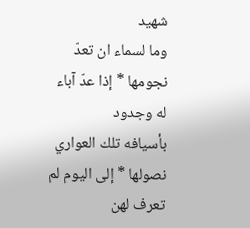شهيد
وما لسماء ان تعدّ نجومها * إذا عدّ آباء له وجدود
بأسيافه تلك العواري نصولها * إلى اليوم لم تعرف لهن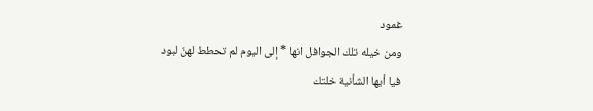غمود
ومن خيله تلك الجوافل انها * إلى اليوم لم تحطط لهنّ لبود
فيا أيها الشأنية خلتك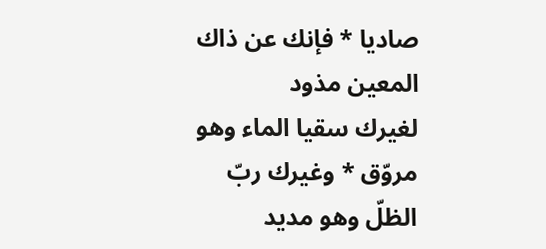صاديا * فإنك عن ذاك المعين مذود
لغيرك سقيا الماء وهو مروّق * وغيرك ربّ الظلّ وهو مديد